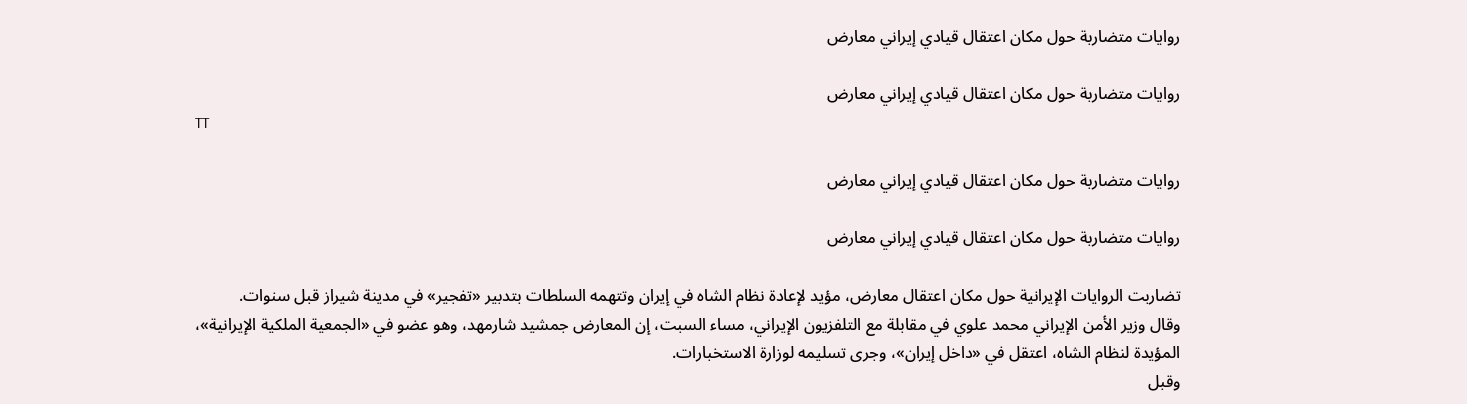روايات متضاربة حول مكان اعتقال قيادي إيراني معارض

روايات متضاربة حول مكان اعتقال قيادي إيراني معارض
TT

روايات متضاربة حول مكان اعتقال قيادي إيراني معارض

روايات متضاربة حول مكان اعتقال قيادي إيراني معارض

تضاربت الروايات الإيرانية حول مكان اعتقال معارض، مؤيد لإعادة نظام الشاه في إيران وتتهمه السلطات بتدبير «تفجير» في مدينة شيراز قبل سنوات.
وقال وزير الأمن الإيراني محمد علوي في مقابلة مع التلفزيون الإيراني، مساء السبت، إن المعارض جمشيد شارمهد، وهو عضو في «الجمعية الملكية الإيرانية»، المؤيدة لنظام الشاه، اعتقل في «داخل إيران»، وجرى تسليمه لوزارة الاستخبارات.
وقبل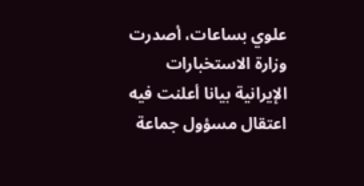علوي بساعات، أصدرت وزارة الاستخبارات الإيرانية بيانا أعلنت فيه اعتقال مسؤول جماعة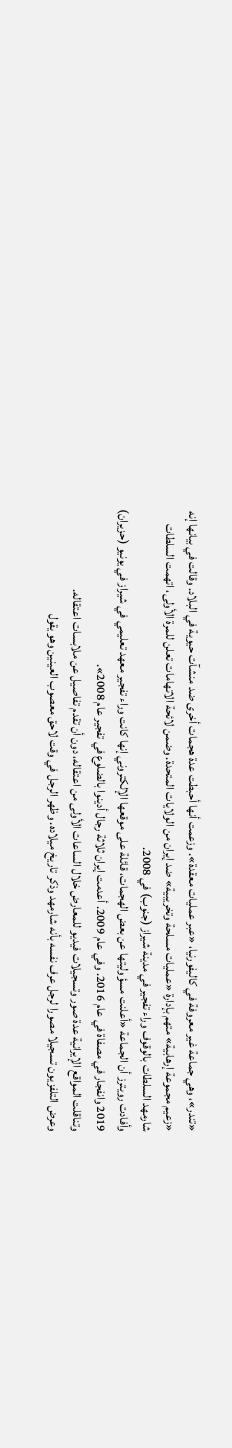«تندر»، وهي جماعة غير معروفة في كاليفورنيا، «عبر عمليات معقدة». وزعمت أنها أحبطت عدة هجمات أخرى ضد منشآت حيوية في البلاد. وقالت في بيانها إنه «زعيم مجموعة إرهابية» متهم بإدارة «عمليات مسلحة وتخريبية» ضد إيران من الولايات المتحدة. وضمن لائحة الاتهامات تعلن للمرة الأولى، اتهمت السلطات شارمهد السلطات بالوقوف وراء تفجير في مدينة شيراز (جنوب) في 2008.
وأفادت رويترز أن الجماعة «أعلنت مسؤوليتها عن بعض الهجمات، قائلة على موقعها الإلكتروني إنها كانت وراء تفجير معهد تعليمي في شيراز في يونيو (حزيران) 2019 وانفجار في مصفاة في عام 2016. وفي عام 2009. أعدمت إيران ثلاثة رجال أدينوا بالضلوع في تفجير عام 2008».
وتناقلت المواقع الإيرانية عدة صور وتسجيلات فيديو للمعارض خلال الساعات الأولى من اعتقاله، دون أن تقدم تفاصيل عن ملابسات اعتقاله.
وعرض التلفزيون تسجيلا مصورا لرجل عرف نفسه بأنه شارمهد وذكر تاريخ ميلاده. وظهر الرجل في وقت لاحق معصوب العينين وهو يقول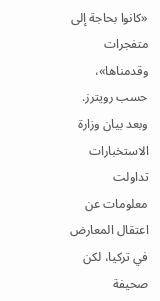«كانوا بحاجة إلى متفجرات وقدمناها»، حسب رويترز. وبعد بيان وزارة الاستخبارات تداولت معلومات عن اعتقال المعارض في تركيا، لكن صحيفة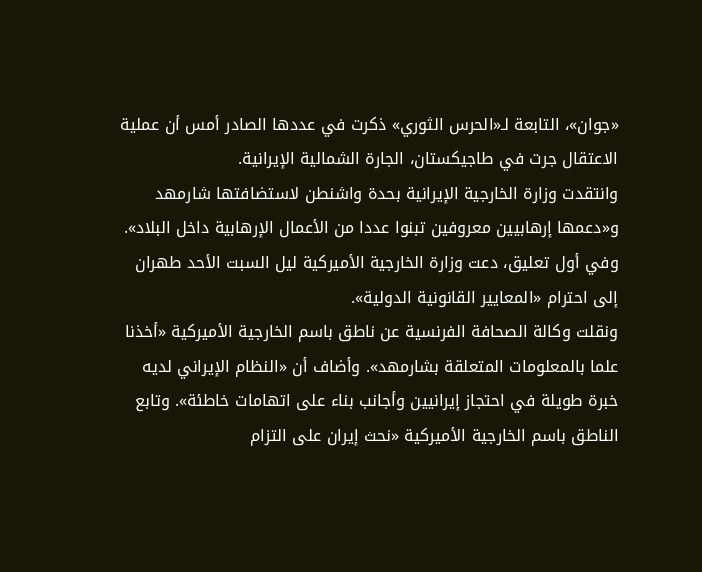«جوان»، التابعة لـ«الحرس الثوري» ذكرت في عددها الصادر أمس أن عملية الاعتقال جرت في طاجيكستان، الجارة الشمالية الإيرانية.
وانتقدت وزارة الخارجية الإيرانية بحدة واشنطن لاستضافتها شارمهد و«دعمها إرهابيين معروفين تبنوا عددا من الأعمال الإرهابية داخل البلاد».
وفي أول تعليق، دعت وزارة الخارجية الأميركية ليل السبت الأحد طهران إلى احترام «المعايير القانونية الدولية».
ونقلت وكالة الصحافة الفرنسية عن ناطق باسم الخارجية الأميركية «أخذنا علما بالمعلومات المتعلقة بشارمهد». وأضاف أن «النظام الإيراني لديه خبرة طويلة في احتجاز إيرانيين وأجانب بناء على اتهامات خاطئة». وتابع الناطق باسم الخارجية الأميركية «نحث إيران على التزام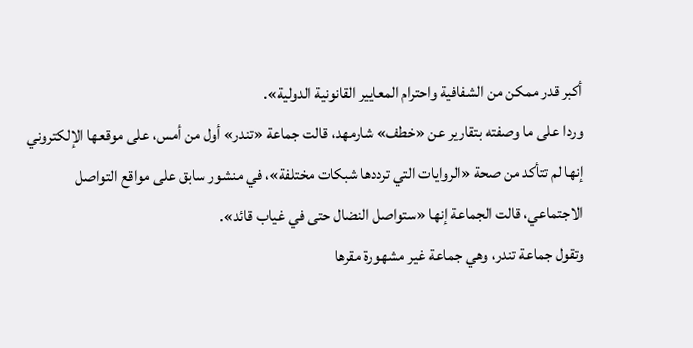أكبر قدر ممكن من الشفافية واحترام المعايير القانونية الدولية».
وردا على ما وصفته بتقارير عن «خطف» شارمهد، قالت جماعة «تندر» أول من أمس، على موقعها الإلكتروني إنها لم تتأكد من صحة «الروايات التي ترددها شبكات مختلفة»، في منشور سابق على مواقع التواصل الاجتماعي، قالت الجماعة إنها «ستواصل النضال حتى في غياب قائد».
وتقول جماعة تندر، وهي جماعة غير مشهورة مقرها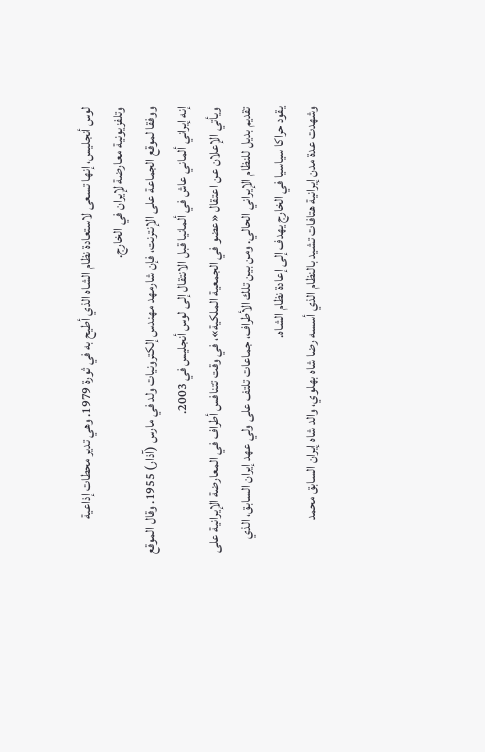لوس أنجليس، إنها تسعى لاستعادة نظام الشاه الذي أطيح به في ثورة 1979. وهي تدير محطات إذاعية وتلفزيونية معارضة لإيران في الخارج.
ووفقا لموقع الجماعة على الإنترنت، فإن شارمهد مهندس إلكترونيات ولد في مارس (آذار) 1955. وقال الموقع إنه إيراني ألماني عاش في ألمانيا قبل الانتقال إلى لوس أنجليس في 2003.
ويأتي الإعلان عن اعتقال «عضو في الجمعية الملكية»، في وقت تتنافس أطراف في المعارضة الإيرانية على تقديم بديل للنظام الإيراني الحالي. ومن بين تلك الأطراف، جماعات تلتف على ولي عهد إيران السابق، الذي يقود حراكا سياسيا في الخارج يهدف إلى إعادة نظام الشاه.
وشهدت عدة مدن إيرانية هتافات تشيد بالنظام الذي أسسه رضا شاه بهلوي، والد شاه إيران السابق محمد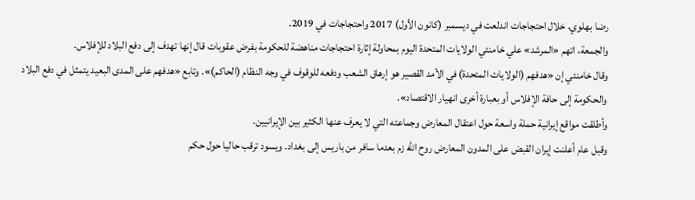رضا بهلوي، خلال احتجاجات اندلعت في ديسمبر (كانون الأول) 2017 واحتجاجات في 2019.
والجمعة، اتهم «المرشد» علي خامنئي الولايات المتحدة اليوم بمحاولة إثارة احتجاجات مناهضة للحكومة بفرض عقوبات قال إنها تهدف إلى دفع البلاد للإفلاس.
وقال خامنئي إن «هدفهم (الولايات المتحدة) في الأمد القصير هو إرهاق الشعب ودفعه للوقوف في وجه النظام (الحاكم)». وتابع «هدفهم على المدى البعيد يتمثل في دفع البلاد والحكومة إلى حافة الإفلاس أو بعبارة أخرى انهيار الاقتصاد».
وأطلقت مواقع إيرانية حملة واسعة حول اعتقال المعارض وجماعته التي لا يعرف عنها الكثير بين الإيرانيين.
وقبل عام أعلنت إيران القبض على المدون المعارض روح الله زم بعدما سافر من باريس إلى بغداد. ويسود ترقب حاليا حول حكم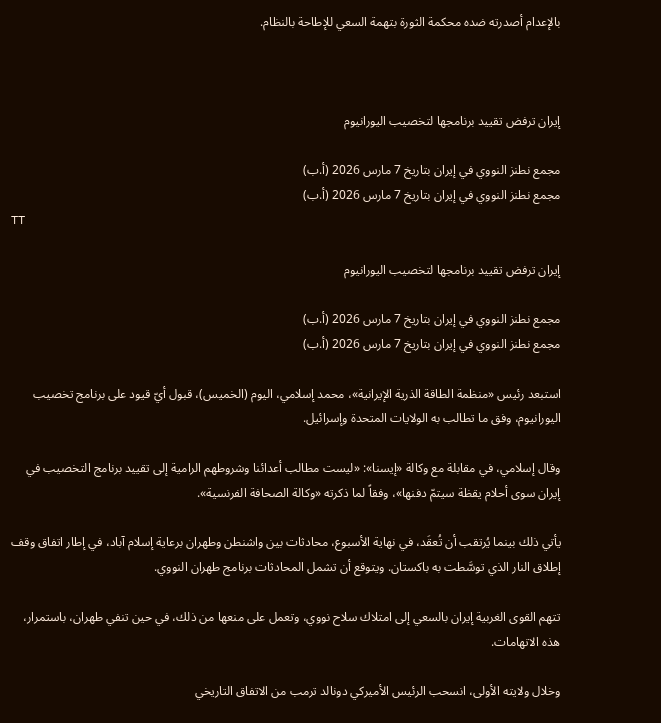بالإعدام أصدرته ضده محكمة الثورة بتهمة السعي للإطاحة بالنظام.



إيران ترفض تقييد برنامجها لتخصيب اليورانيوم

مجمع نطنز النووي في إيران بتاريخ 7 مارس 2026 (أ.ب)
مجمع نطنز النووي في إيران بتاريخ 7 مارس 2026 (أ.ب)
TT

إيران ترفض تقييد برنامجها لتخصيب اليورانيوم

مجمع نطنز النووي في إيران بتاريخ 7 مارس 2026 (أ.ب)
مجمع نطنز النووي في إيران بتاريخ 7 مارس 2026 (أ.ب)

استبعد رئيس «منظمة الطاقة الذرية الإيرانية»، محمد إسلامي، اليوم (الخميس)، قبول أيّ قيود على برنامج تخصيب اليورانيوم، وفق ما تطالب به الولايات المتحدة وإسرائيل.

وقال إسلامي، في مقابلة مع وكالة «إيسنا»: «ليست مطالب أعدائنا وشروطهم الرامية إلى تقييد برنامج التخصيب في إيران سوى أحلام يقظة سيتمّ دفنها»، وفقاً لما ذكرته «وكالة الصحافة الفرنسية».

يأتي ذلك بينما يُرتقب أن تُعقَد، في نهاية الأسبوع، محادثات بين واشنطن وطهران برعاية إسلام آباد، في إطار اتفاق وقف إطلاق النار الذي توسَّطت به باكستان. ويتوقع أن تشمل المحادثات برنامج طهران النووي.

تتهم القوى الغربية إيران بالسعي إلى امتلاك سلاح نووي، وتعمل على منعها من ذلك، في حين تنفي طهران، باستمرار، هذه الاتهامات.

وخلال ولايته الأولى، انسحب الرئيس الأميركي دونالد ترمب من الاتفاق التاريخي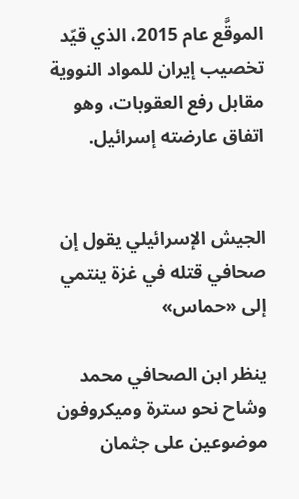الموقَّع عام 2015، الذي قيّد تخصيب إيران للمواد النووية مقابل رفع العقوبات، وهو اتفاق عارضته إسرائيل.


الجيش الإسرائيلي يقول إن صحافي قتله في غزة ينتمي إلى «حماس»

ينظر ابن الصحافي محمد وشاح نحو سترة وميكروفون موضوعين على جثمان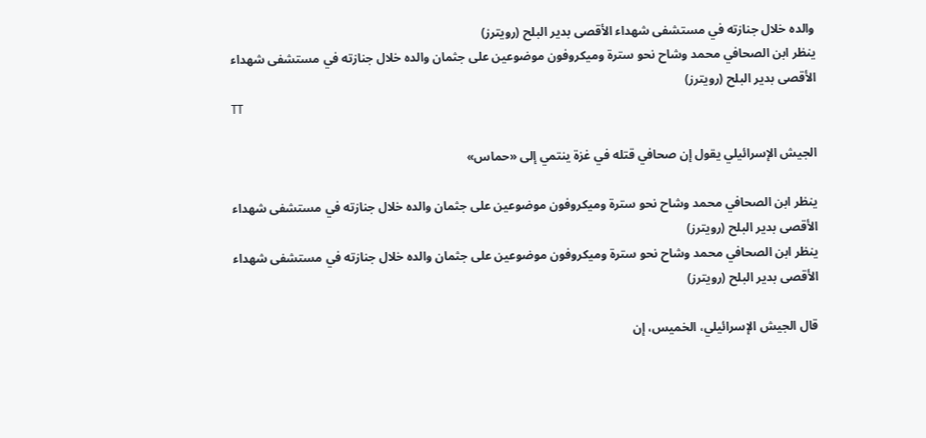والده خلال جنازته في مستشفى شهداء الأقصى بدير البلح (رويترز)
ينظر ابن الصحافي محمد وشاح نحو سترة وميكروفون موضوعين على جثمان والده خلال جنازته في مستشفى شهداء الأقصى بدير البلح (رويترز)
TT

الجيش الإسرائيلي يقول إن صحافي قتله في غزة ينتمي إلى «حماس»

ينظر ابن الصحافي محمد وشاح نحو سترة وميكروفون موضوعين على جثمان والده خلال جنازته في مستشفى شهداء الأقصى بدير البلح (رويترز)
ينظر ابن الصحافي محمد وشاح نحو سترة وميكروفون موضوعين على جثمان والده خلال جنازته في مستشفى شهداء الأقصى بدير البلح (رويترز)

قال الجيش الإسرائيلي، الخميس، إن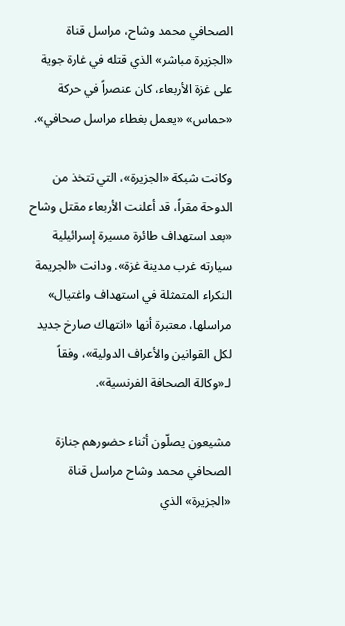الصحافي محمد وشاح، مراسل قناة «الجزيرة مباشر» الذي قتله في غارة جوية على غزة الأربعاء، كان عنصراً في حركة «حماس» «يعمل بغطاء مراسل صحافي».

وكانت شبكة «الجزيرة»، التي تتخذ من الدوحة مقراً، قد أعلنت الأربعاء مقتل وشاح «بعد استهداف طائرة مسيرة إسرائيلية سيارته غرب مدينة غزة». ودانت «الجريمة النكراء المتمثلة في استهداف واغتيال» مراسلها، معتبرة أنها «انتهاك صارخ جديد لكل القوانين والأعراف الدولية»، وفقاً لـ«وكالة الصحافة الفرنسية».

مشيعون يصلّون أثناء حضورهم جنازة الصحافي محمد وشاح مراسل قناة «الجزيرة» الذي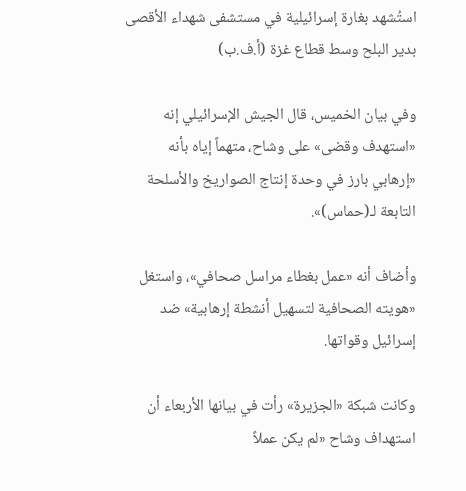استُشهد بغارة إسرائيلية في مستشفى شهداء الأقصى بدير البلح وسط قطاع غزة (أ.ف.ب)

وفي بيان الخميس، قال الجيش الإسرائيلي إنه «استهدف وقضى» على وشاح، متهماً إياه بأنه «إرهابي بارز في وحدة إنتاج الصواريخ والأسلحة التابعة لـ(حماس)».

وأضاف أنه «عمل بغطاء مراسل صحافي»، واستغل «هويته الصحافية لتسهيل أنشطة إرهابية» ضد إسرائيل وقواتها.

وكانت شبكة «الجزيرة» رأت في بيانها الأربعاء أن استهداف وشاح «لم يكن عملاً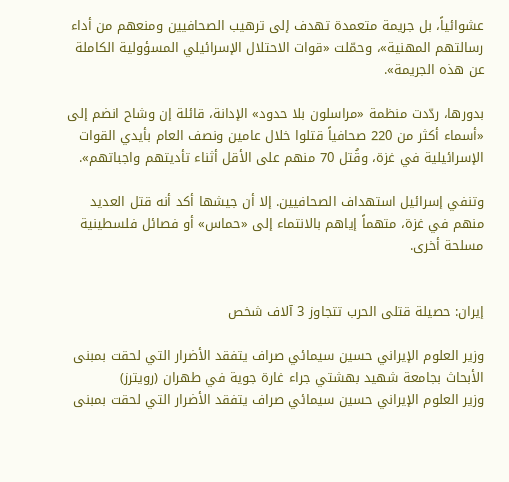عشوائياً، بل جريمة متعمدة تهدف إلى ترهيب الصحافيين ومنعهم من أداء رسالتهم المهنية»، وحمّلت «قوات الاحتلال الإسرائيلي المسؤولية الكاملة عن هذه الجريمة».

بدورها، ردّدت منظمة «مراسلون بلا حدود» الإدانة، قائلة إن وشاح انضم إلى «أسماء أكثر من 220 صحافياً قتلوا خلال عامين ونصف العام بأيدي القوات الإسرائيلية في غزة، وقُتل 70 منهم على الأقل أثناء تأديتهم واجباتهم».

وتنفي إسرائيل استهداف الصحافيين. إلا أن جيشها أكد أنه قتل العديد منهم في غزة، متهماً إياهم بالانتماء إلى «حماس» أو فصائل فلسطينية مسلحة أخرى.


إيران: حصيلة قتلى الحرب تتجاوز 3 آلاف شخص

وزير العلوم الإيراني حسين سيمائي صراف يتفقد الأضرار التي لحقت بمبنى الأبحاث بجامعة شهيد بهشتي جراء غارة جوية في طهران (رويترز)
وزير العلوم الإيراني حسين سيمائي صراف يتفقد الأضرار التي لحقت بمبنى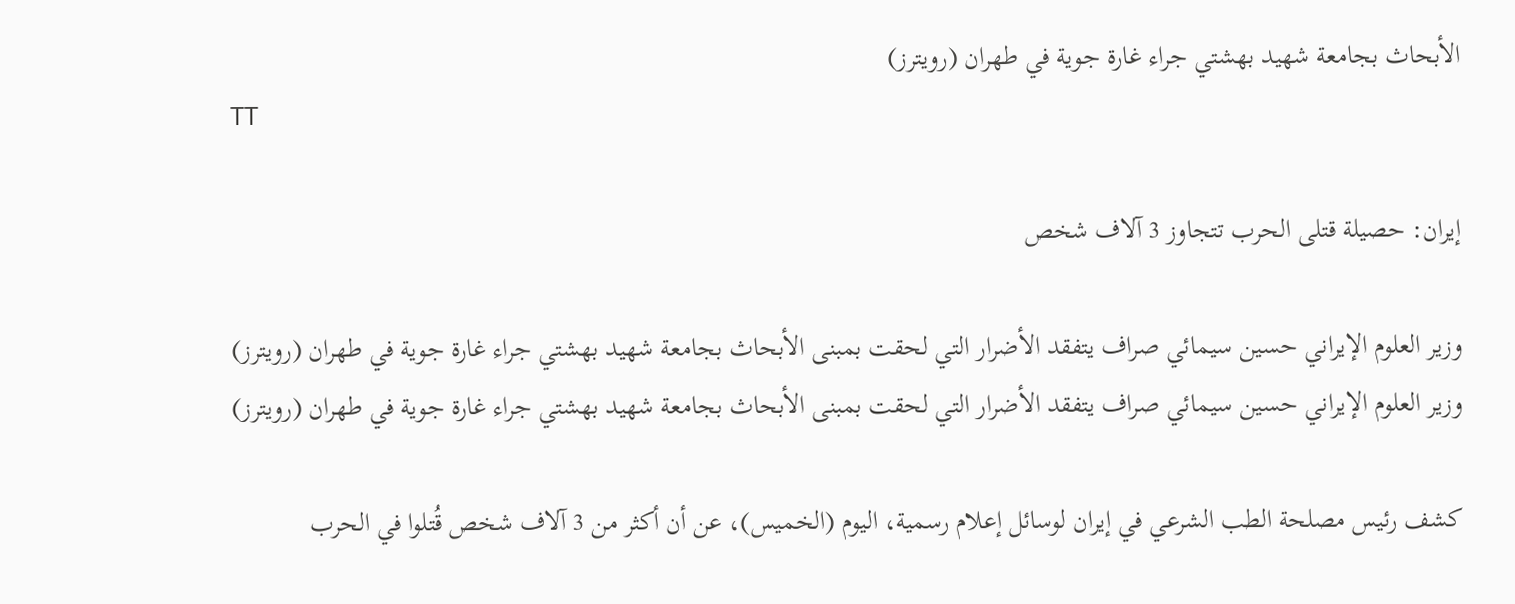الأبحاث بجامعة شهيد بهشتي جراء غارة جوية في طهران (رويترز)
TT

إيران: حصيلة قتلى الحرب تتجاوز 3 آلاف شخص

وزير العلوم الإيراني حسين سيمائي صراف يتفقد الأضرار التي لحقت بمبنى الأبحاث بجامعة شهيد بهشتي جراء غارة جوية في طهران (رويترز)
وزير العلوم الإيراني حسين سيمائي صراف يتفقد الأضرار التي لحقت بمبنى الأبحاث بجامعة شهيد بهشتي جراء غارة جوية في طهران (رويترز)

كشف رئيس مصلحة الطب الشرعي في إيران لوسائل ‌إعلام ‌رسمية، اليوم ‌(الخميس)، عن أن أكثر من 3 آلاف شخص قُتلوا في الحرب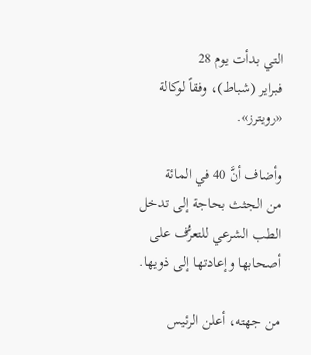التي ‌بدأت يوم ‌28 فبراير ‌(شباط)، وفقاً لوكالة «رويترز».

وأضاف ‌أنَّ 40 في المائة من ‌الجثث بحاجة إلى تدخل الطب الشرعي للتعرُّف على أصحابها وإعادتها إلى ذويها.

من جهته، أعلن الرئيس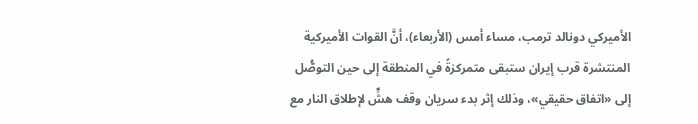الأميركي دونالد ترمب، مساء أمس (الأربعاء)، أنَّ القوات الأميركية المنتشرة قرب إيران ستبقى متمركزةً في المنطقة إلى حين التوصُّل إلى «اتفاق حقيقي»، وذلك إثر بدء سريان وقف هشٍّ لإطلاق النار مع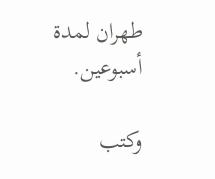طهران لمدة أسبوعين.

وكتب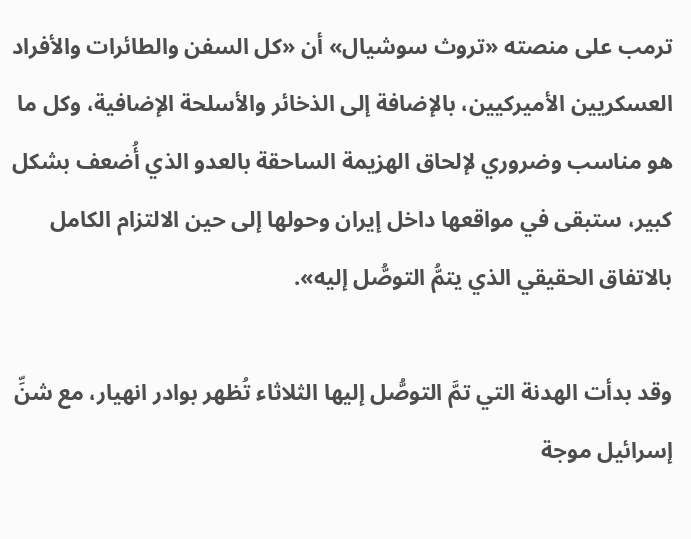ترمب على منصته «تروث سوشيال» أن «كل السفن والطائرات والأفراد العسكريين الأميركيين، بالإضافة إلى الذخائر والأسلحة الإضافية، وكل ما هو مناسب وضروري لإلحاق الهزيمة الساحقة بالعدو الذي أُضعف بشكل كبير، ستبقى في مواقعها داخل إيران وحولها إلى حين الالتزام الكامل بالاتفاق الحقيقي الذي يتمُّ التوصُّل إليه».

وقد بدأت الهدنة التي تمَّ التوصُّل إليها الثلاثاء تُظهر بوادر انهيار، مع شنِّ إسرائيل موجة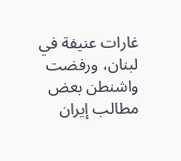غارات عنيفة في لبنان، ورفضت واشنطن بعض مطالب إيران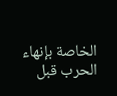الخاصة بإنهاء الحرب قبل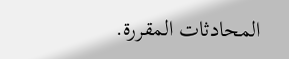المحادثات المقررة.